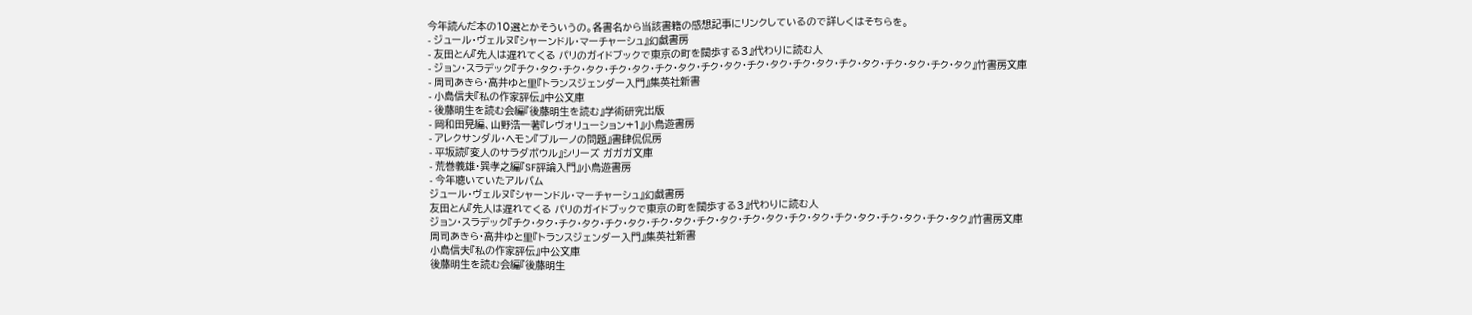今年読んだ本の10選とかそういうの。各書名から当該書籍の感想記事にリンクしているので詳しくはそちらを。
- ジュール・ヴェルヌ『シャーンドル・マーチャーシュ』幻戯書房
- 友田とん『先人は遅れてくる パリのガイドブックで東京の町を闊歩する3』代わりに読む人
- ジョン・スラデック『チク・タク・チク・タク・チク・タク・チク・タク・チク・タク・チク・タク・チク・タク・チク・タク・チク・タク・チク・タク』竹書房文庫
- 周司あきら・高井ゆと里『トランスジェンダー入門』集英社新書
- 小島信夫『私の作家評伝』中公文庫
- 後藤明生を読む会編『後藤明生を読む』学術研究出版
- 岡和田晃編、山野浩一著『レヴォリューション+1』小鳥遊書房
- アレクサンダル・ヘモン『ブルーノの問題』書肆侃侃房
- 平坂読『変人のサラダボウル』シリーズ ガガガ文庫
- 荒巻義雄・巽孝之編『SF評論入門』小鳥遊書房
- 今年聴いていたアルバム
ジュール・ヴェルヌ『シャーンドル・マーチャーシュ』幻戯書房
友田とん『先人は遅れてくる パリのガイドブックで東京の町を闊歩する3』代わりに読む人
ジョン・スラデック『チク・タク・チク・タク・チク・タク・チク・タク・チク・タク・チク・タク・チク・タク・チク・タク・チク・タク・チク・タク』竹書房文庫
周司あきら・高井ゆと里『トランスジェンダー入門』集英社新書
小島信夫『私の作家評伝』中公文庫
後藤明生を読む会編『後藤明生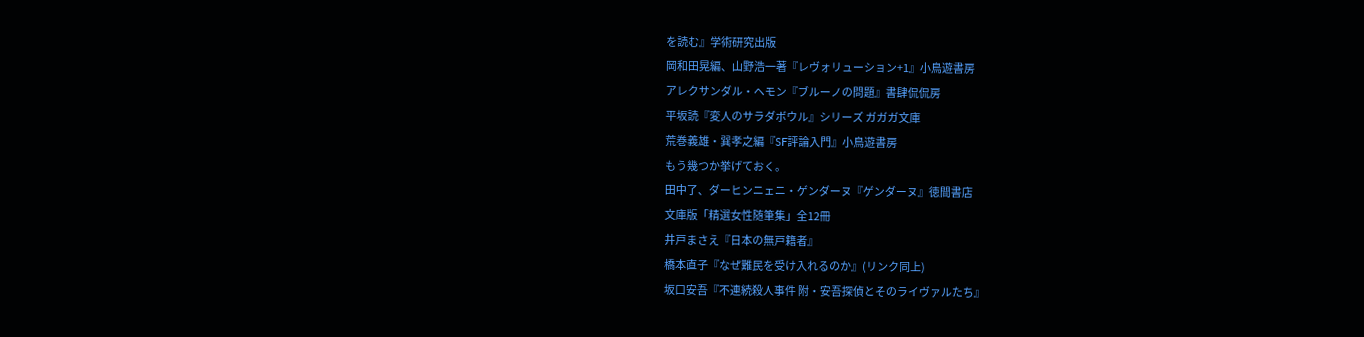を読む』学術研究出版
岡和田晃編、山野浩一著『レヴォリューション+1』小鳥遊書房
アレクサンダル・ヘモン『ブルーノの問題』書肆侃侃房
平坂読『変人のサラダボウル』シリーズ ガガガ文庫
荒巻義雄・巽孝之編『SF評論入門』小鳥遊書房
もう幾つか挙げておく。
田中了、ダーヒンニェニ・ゲンダーヌ『ゲンダーヌ』徳間書店
文庫版「精選女性随筆集」全12冊
井戸まさえ『日本の無戸籍者』
橋本直子『なぜ難民を受け入れるのか』(リンク同上)
坂口安吾『不連続殺人事件 附・安吾探偵とそのライヴァルたち』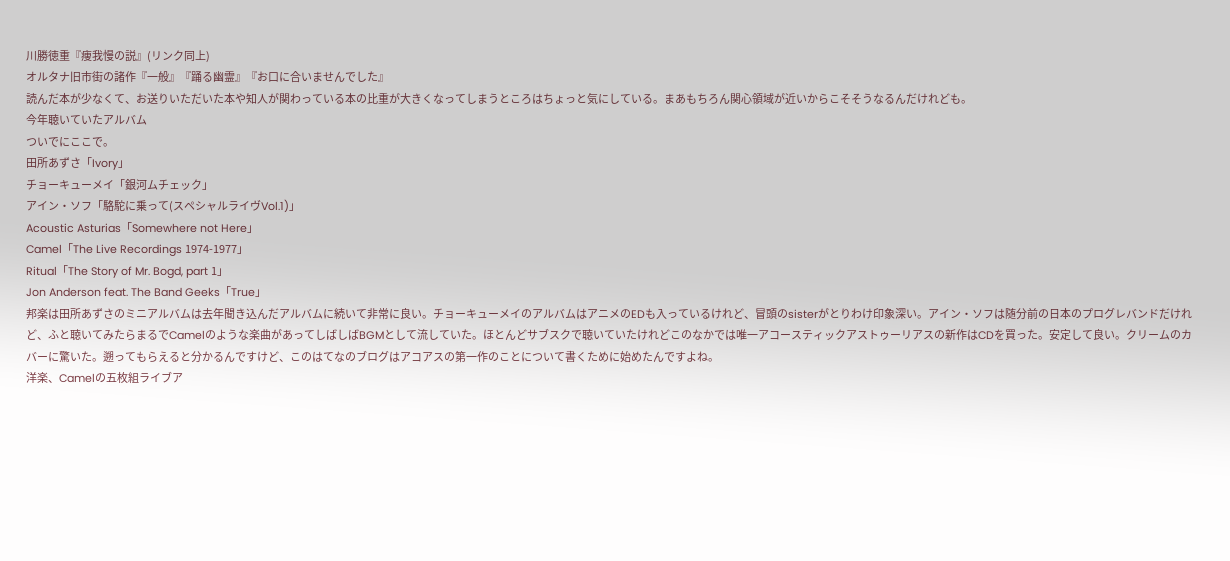川勝徳重『痩我慢の説』(リンク同上)
オルタナ旧市街の諸作『一般』『踊る幽霊』『お口に合いませんでした』
読んだ本が少なくて、お送りいただいた本や知人が関わっている本の比重が大きくなってしまうところはちょっと気にしている。まあもちろん関心領域が近いからこそそうなるんだけれども。
今年聴いていたアルバム
ついでにここで。
田所あずさ「Ivory」
チョーキューメイ「銀河ムチェック」
アイン・ソフ「駱駝に乗って(スペシャルライヴVol.1)」
Acoustic Asturias「Somewhere not Here」
Camel「The Live Recordings 1974-1977」
Ritual「The Story of Mr. Bogd, part 1」
Jon Anderson feat. The Band Geeks「True」
邦楽は田所あずさのミニアルバムは去年聞き込んだアルバムに続いて非常に良い。チョーキューメイのアルバムはアニメのEDも入っているけれど、冒頭のsisterがとりわけ印象深い。アイン・ソフは随分前の日本のプログレバンドだけれど、ふと聴いてみたらまるでCamelのような楽曲があってしばしばBGMとして流していた。ほとんどサブスクで聴いていたけれどこのなかでは唯一アコースティックアストゥーリアスの新作はCDを買った。安定して良い。クリームのカバーに驚いた。遡ってもらえると分かるんですけど、このはてなのブログはアコアスの第一作のことについて書くために始めたんですよね。
洋楽、Camelの五枚組ライブア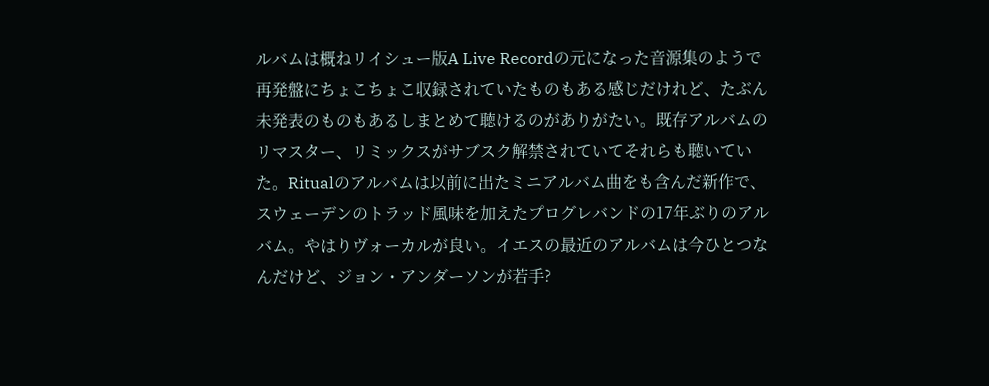ルバムは概ねリイシュー版A Live Recordの元になった音源集のようで再発盤にちょこちょこ収録されていたものもある感じだけれど、たぶん未発表のものもあるしまとめて聴けるのがありがたい。既存アルバムのリマスター、リミックスがサブスク解禁されていてそれらも聴いていた。Ritualのアルバムは以前に出たミニアルバム曲をも含んだ新作で、スウェーデンのトラッド風味を加えたプログレバンドの17年ぶりのアルバム。やはりヴォーカルが良い。イエスの最近のアルバムは今ひとつなんだけど、ジョン・アンダーソンが若手?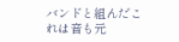バンドと組んだこれは音も元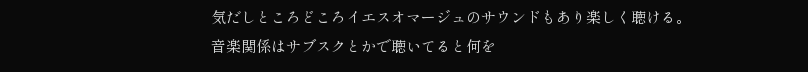気だしところどころイエスオマージュのサウンドもあり楽しく聴ける。
音楽関係はサブスクとかで聴いてると何を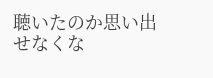聴いたのか思い出せなくな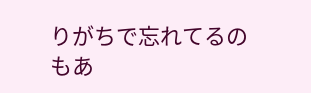りがちで忘れてるのもあ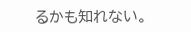るかも知れない。